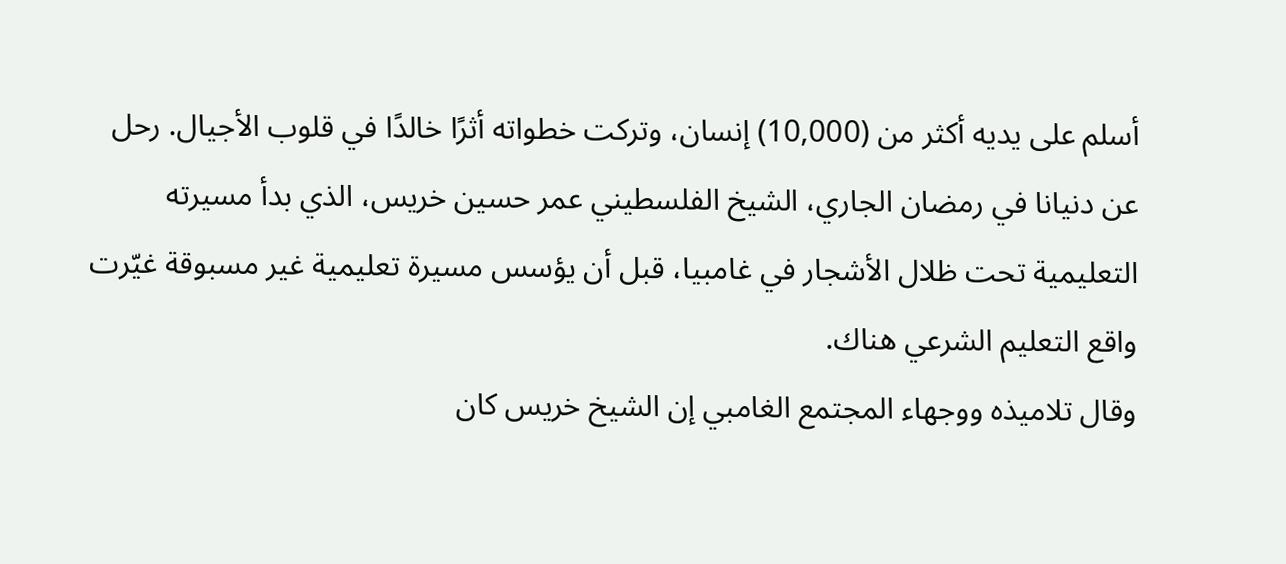أسلم على يديه أكثر من (10,000) إنسان، وتركت خطواته أثرًا خالدًا في قلوب الأجيال. رحل عن دنيانا في رمضان الجاري، الشيخ الفلسطيني عمر حسين خريس، الذي بدأ مسيرته التعليمية تحت ظلال الأشجار في غامبيا، قبل أن يؤسس مسيرة تعليمية غير مسبوقة غيّرت واقع التعليم الشرعي هناك.
وقال تلاميذه ووجهاء المجتمع الغامبي إن الشيخ خريس كان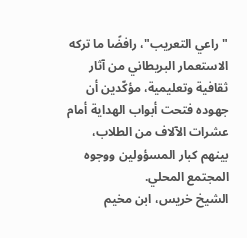"راعي التعريب"، رافضًا ما تركه الاستعمار البريطاني من آثار ثقافية وتعليمية، مؤكّدين أن جهوده فتحت أبواب الهداية أمام عشرات الآلاف من الطلاب، بينهم كبار المسؤولين ووجوه المجتمع المحلي.
الشيخ خريس، ابن مخيم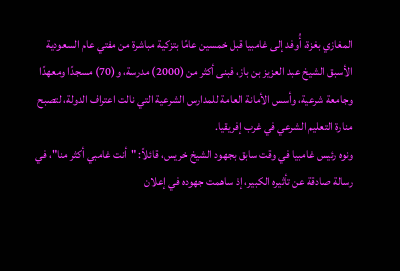المغازي بغزة، أُوفد إلى غامبيا قبل خمسين عامًا بتزكية مباشرة من مفتي عام السعودية الأسبق الشيخ عبد العزيز بن باز، فبنى أكثر من (2000) مدرسة، و(70) مسجدًا ومعهدًا وجامعة شرعية، وأسس الأمانة العامة للمدارس الشرعية التي نالت اعتراف الدولة، لتصبح منارة التعليم الشرعي في غرب إفريقيا.
ونوه رئيس غامبيا في وقت سابق بجهود الشيخ خريس، قائلاً: "أنت غامبي أكثر منا"، في رسالة صادقة عن تأثيره الكبير، إذ ساهمت جهوده في إعلان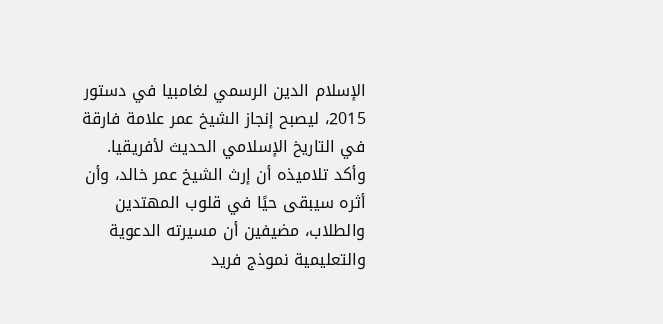الإسلام الدين الرسمي لغامبيا في دستور 2015، ليصبح إنجاز الشيخ عمر علامة فارقة في التاريخ الإسلامي الحديث لأفريقيا.
وأكد تلاميذه أن إرث الشيخ عمر خالد، وأن أثره سيبقى حيًا في قلوب المهتدين والطلاب، مضيفين أن مسيرته الدعوية والتعليمية نموذج فريد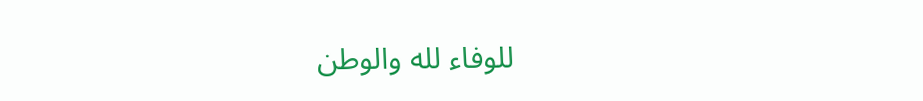للوفاء لله والوطن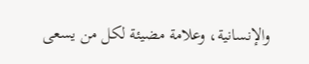والإنسانية، وعلامة مضيئة لكل من يسعى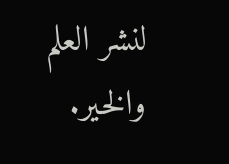لنشر العلم والخير.